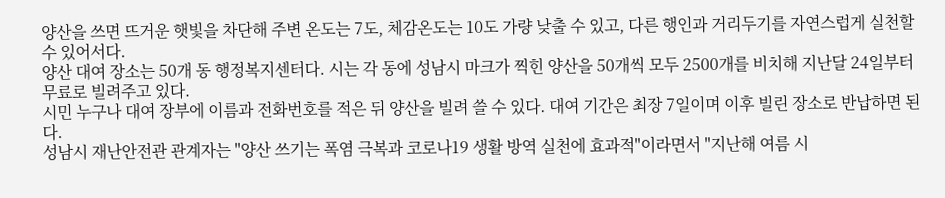양산을 쓰면 뜨거운 햇빛을 차단해 주변 온도는 7도, 체감온도는 10도 가량 낮출 수 있고, 다른 행인과 거리두기를 자연스럽게 실천할 수 있어서다.
양산 대여 장소는 50개 동 행정복지센터다. 시는 각 동에 성남시 마크가 찍힌 양산을 50개씩 모두 2500개를 비치해 지난달 24일부터 무료로 빌려주고 있다.
시민 누구나 대여 장부에 이름과 전화번호를 적은 뒤 양산을 빌려 쓸 수 있다. 대여 기간은 최장 7일이며 이후 빌린 장소로 반납하면 된다.
성남시 재난안전관 관계자는 "양산 쓰기는 폭염 극복과 코로나19 생활 방역 실천에 효과적"이라면서 "지난해 여름 시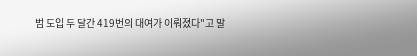범 도입 두 달간 419번의 대여가 이뤄졌다"고 말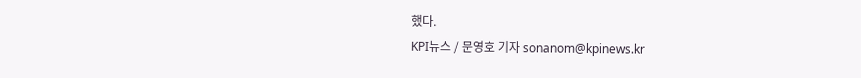했다.
KPI뉴스 / 문영호 기자 sonanom@kpinews.kr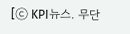[ⓒ KPI뉴스. 무단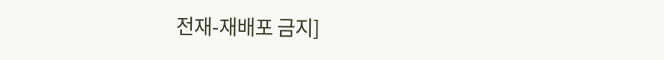전재-재배포 금지]